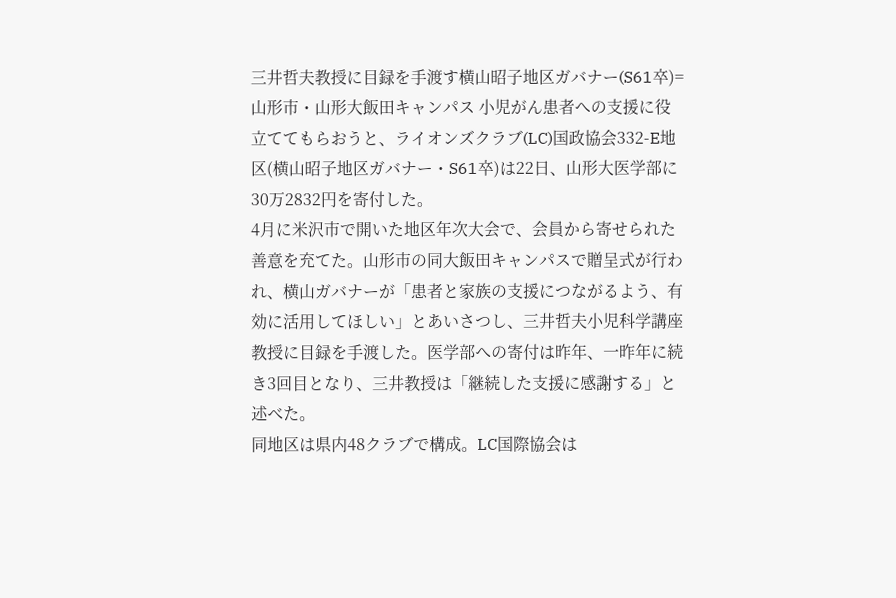三井哲夫教授に目録を手渡す横山昭子地区ガバナー(S61卒)=山形市・山形大飯田キャンパス 小児がん患者への支援に役立ててもらおうと、ライオンズクラブ(LC)国政協会332-E地区(横山昭子地区ガバナー・S61卒)は22日、山形大医学部に30万2832円を寄付した。
4月に米沢市で開いた地区年次大会で、会員から寄せられた善意を充てた。山形市の同大飯田キャンパスで贈呈式が行われ、横山ガバナーが「患者と家族の支援につながるよう、有効に活用してほしい」とあいさつし、三井哲夫小児科学講座教授に目録を手渡した。医学部への寄付は昨年、一昨年に続き3回目となり、三井教授は「継続した支援に感謝する」と述べた。
同地区は県内48クラブで構成。LC国際協会は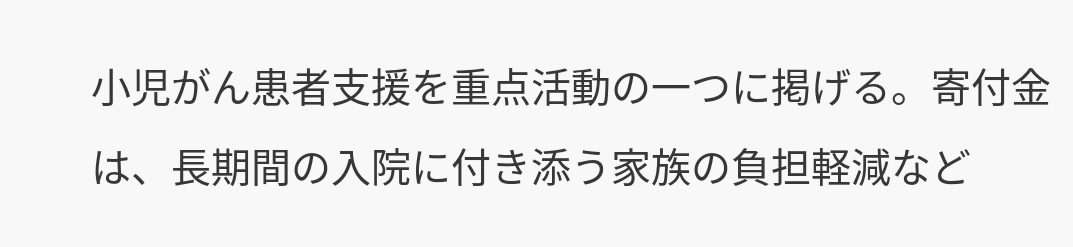小児がん患者支援を重点活動の一つに掲げる。寄付金は、長期間の入院に付き添う家族の負担軽減など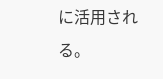に活用される。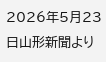2026年5月23日山形新聞より